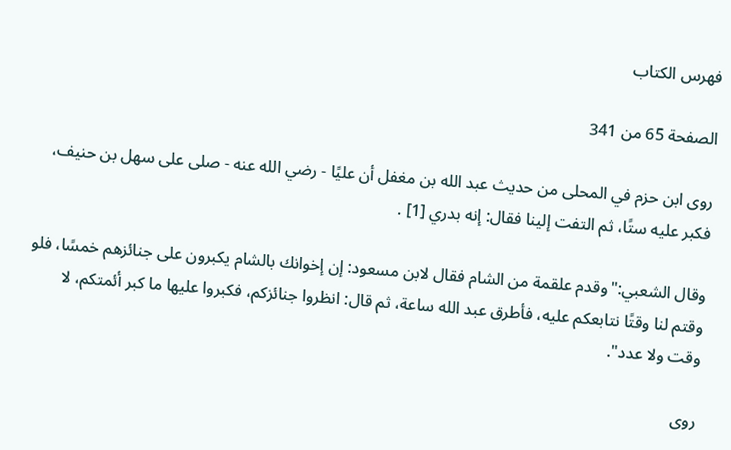فهرس الكتاب

الصفحة 65 من 341

روى ابن حزم في المحلى من حديث عبد الله بن مغفل أن عليًا - رضي الله عنه - صلى على سهل بن حنيف، فكبر عليه ستًا، ثم التفت إلينا فقال: إنه بدري [1] .

وقال الشعبي:"وقدم علقمة من الشام فقال لابن مسعود: إن إخوانك بالشام يكبرون على جنائزهم خمسًا، فلو وقتم لنا وقتًا نتابعكم عليه، فأطرق عبد الله ساعة، ثم قال: انظروا جنائزكم، فكبروا عليها ما كبر أئمتكم، لا وقت ولا عدد".

روى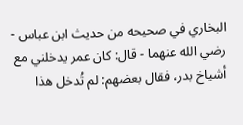البخاري في صحيحه من حديث ابن عباس - رضي الله عنهما - قال: كان عمر يدخلني مع أشياخ بدر، فقال بعضهم: لم تُدخل هذا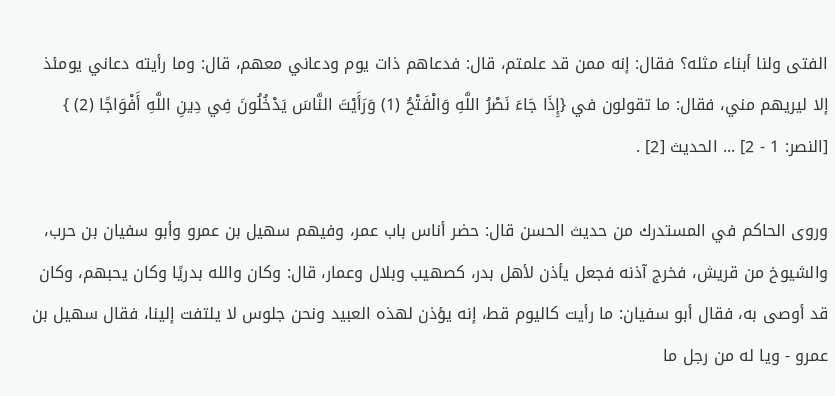الفتى ولنا أبناء مثله؟ فقال: إنه ممن قد علمتم، قال: فدعاهم ذات يوم ودعاني معهم، قال: وما رأيته دعاني يومئذ إلا ليريهم مني، فقال: ما تقولون في {إِذَا جَاءَ نَصْرُ اللَّهِ وَالْفَتْحُ (1) وَرَأَيْتَ النَّاسَ يَدْخُلُونَ فِي دِينِ اللَّهِ أَفْوَاجًا (2) } [النصر: 1 - 2] ... الحديث [2] .

وروى الحاكم في المستدرك من حديث الحسن قال: حضر أناس باب عمر، وفيهم سهيل بن عمرو وأبو سفيان بن حرب، والشيوخ من قريش، فخرج آذنه فجعل يأذن لأهل بدر، كصهيب وبلال وعمار، قال: وكان والله بدريًا وكان يحبهم، وكان قد أوصى به، فقال أبو سفيان: ما رأيت كاليوم قط، إنه يؤذن لهذه العبيد ونحن جلوس لا يلتفت إلينا، فقال سهيل بن عمرو - ويا له من رجل ما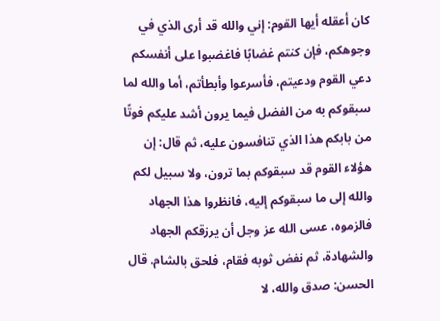كان أعقله أيها القوم: إني والله قد أرى الذي في وجوهكم، فإن كنتم غضابًا فاغضبوا على أنفسكم دعي القوم ودعيتم، فأسرعوا وأبطأتم، أما والله لما سبقوكم به من الفضل فيما يرون أشد عليكم فوتًا من بابكم هذا الذي تنافسون عليه، ثم قال: إن هؤلاء القوم قد سبقوكم بما ترون، ولا سبيل لكم والله إلى ما سبقوكم إليه، فانظروا هذا الجهاد فالزموه، عسى الله عز وجل أن يرزقكم الجهاد والشهادة، ثم نفض ثوبه فقام، فلحق بالشام. قال الحسن: صدق والله، لا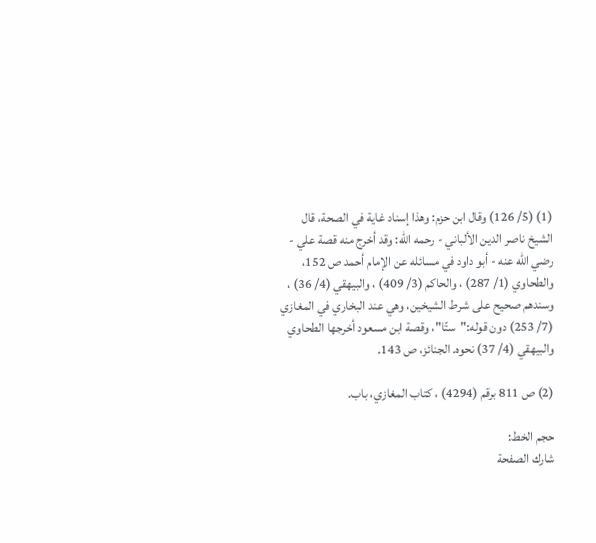(1) (5/ 126) وقال ابن حزم: وهذا إسناد غاية في الصحة، قال الشيخ ناصر الدين الألباني - رحمه الله: وقد أخرج منه قصة علي - رضي الله عنه - أبو داود في مسائله عن الإمام أحمد ص 152، والطحاوي (1/ 287) ، والحاكم (3/ 409) ، والبيهقي (4/ 36) ، وسندهم صحيح على شرط الشيخين، وهي عند البخاري في المغازي (7/ 253) دون قوله:"ستًا"، وقصة ابن مسعود أخرجها الطحاوي والبيهقي (4/ 37) نحوه. الجنائز، ص 143.

(2) ص 811 برقم (4294) ، كتاب المغازي، باب.

حجم الخط:
شارك الصفحة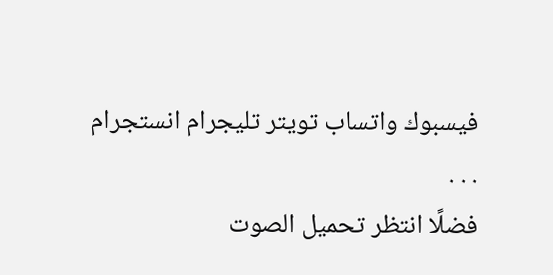فيسبوك واتساب تويتر تليجرام انستجرام
. . .
فضلًا انتظر تحميل الصوت